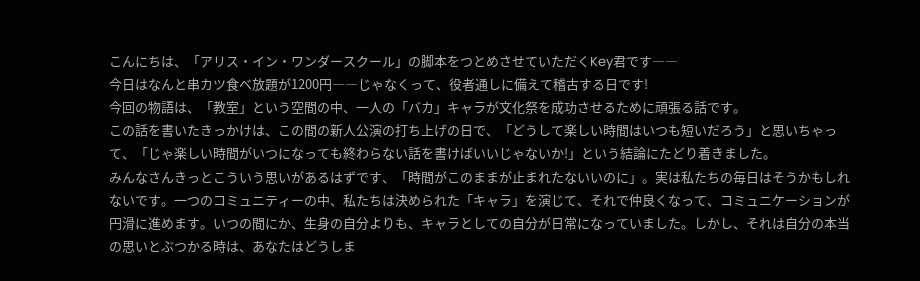こんにちは、「アリス・イン・ワンダースクール」の脚本をつとめさせていただくKey君です――
今日はなんと串カツ食べ放題が1200円――じゃなくって、役者通しに備えて稽古する日です!
今回の物語は、「教室」という空間の中、一人の「バカ」キャラが文化祭を成功させるために頑張る話です。
この話を書いたきっかけは、この間の新人公演の打ち上げの日で、「どうして楽しい時間はいつも短いだろう」と思いちゃって、「じゃ楽しい時間がいつになっても終わらない話を書けばいいじゃないか!」という結論にたどり着きました。
みんなさんきっとこういう思いがあるはずです、「時間がこのままが止まれたないいのに」。実は私たちの毎日はそうかもしれないです。一つのコミュニティーの中、私たちは決められた「キャラ」を演じて、それで仲良くなって、コミュニケーションが円滑に進めます。いつの間にか、生身の自分よりも、キャラとしての自分が日常になっていました。しかし、それは自分の本当の思いとぶつかる時は、あなたはどうしま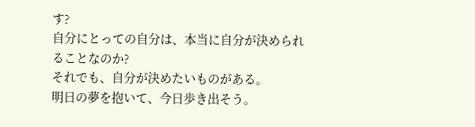す?
自分にとっての自分は、本当に自分が決められることなのか?
それでも、自分が決めたいものがある。
明日の夢を抱いて、今日歩き出そう。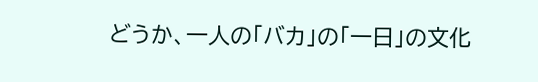どうか、一人の「バカ」の「一日」の文化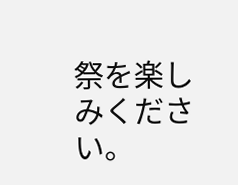祭を楽しみください。